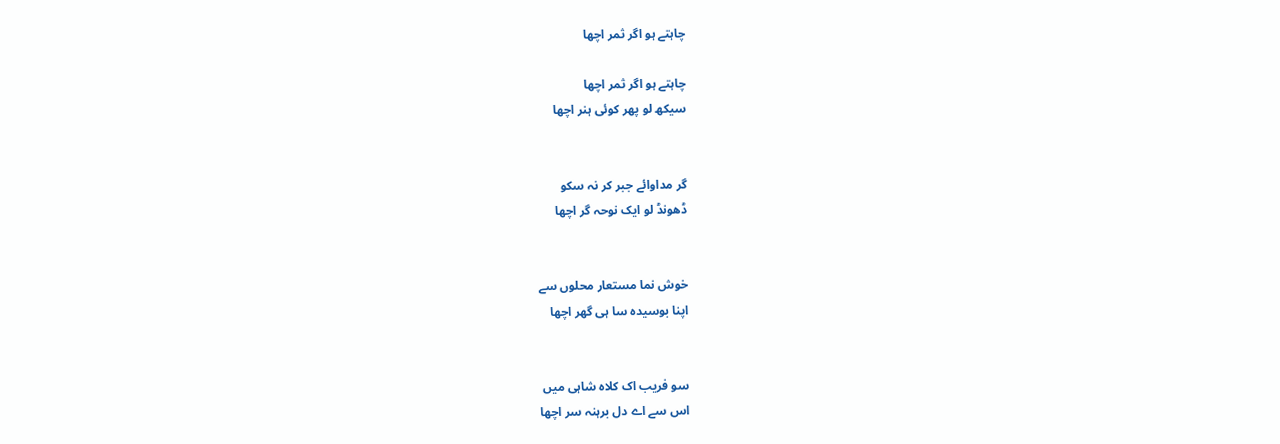چاہتے ہو اگر ثمر اچھا

چاہتے ہو اگر ثمر اچھا
سیکھ لو پھر کوئی ہنر اچھا


گر مداوائے جبر کر نہ سکو
ڈھونڈ لو ایک نوحہ گر اچھا


خوش نما مستعار محلوں سے
اپنا بوسیدہ سا ہی گھر اچھا


سو فریب اک کلاہ شاہی میں
اس سے اے دل برہنہ سر اچھا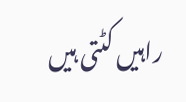راہیں کٹتی ہیں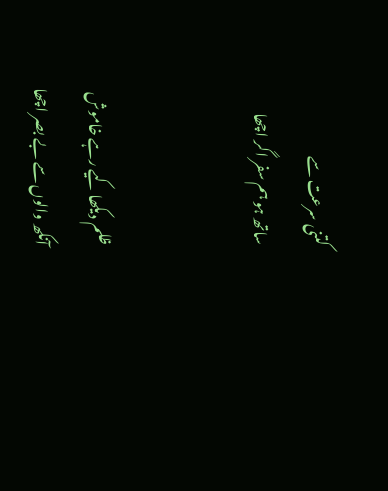کتنی سرعت سے
ساتھ ہو ہم سفر اگر اچھا


ظلم دیکھا کیے رہے خاموش
آنکھ والوں سے بے بصر اچھا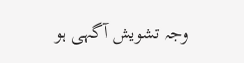وجہ تشویش آگہی ہو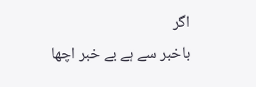اگر
باخبر سے ہے بے خبر اچھا